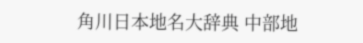角川日本地名大辞典 中部地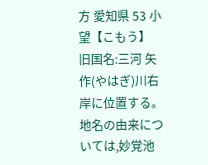方 愛知県 53 小望【こもう】 旧国名:三河 矢作(やはぎ)川右岸に位置する。地名の由来については,妙覚池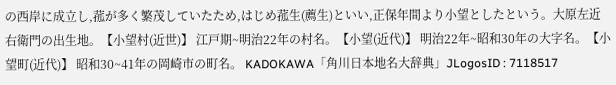の西岸に成立し,菰が多く繁茂していたため,はじめ菰生(薦生)といい,正保年間より小望としたという。大原左近右衛門の出生地。【小望村(近世)】 江戸期~明治22年の村名。【小望(近代)】 明治22年~昭和30年の大字名。【小望町(近代)】 昭和30~41年の岡崎市の町名。 KADOKAWA「角川日本地名大辞典」JLogosID : 7118517